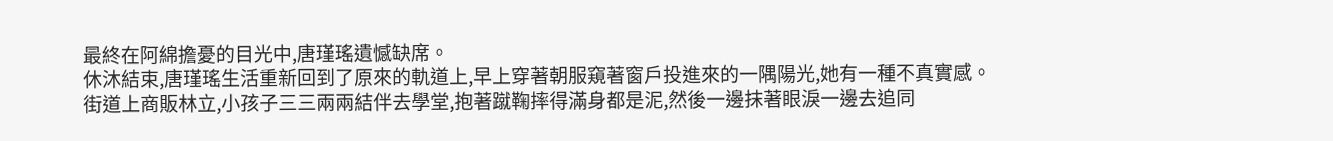最終在阿綿擔憂的目光中,唐瑾瑤遺憾缺席。
休沐結束,唐瑾瑤生活重新回到了原來的軌道上,早上穿著朝服窺著窗戶投進來的一隅陽光,她有一種不真實感。
街道上商販林立,小孩子三三兩兩結伴去學堂,抱著蹴鞠摔得滿身都是泥,然後一邊抹著眼淚一邊去追同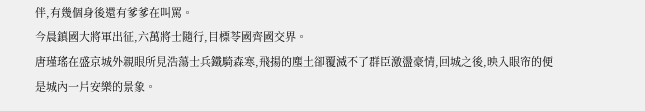伴,有幾個身後還有爹爹在叫罵。
今晨鎮國大將軍出征,六萬將士隨行,目標苓國齊國交界。
唐瑾瑤在盛京城外親眼所見浩蕩士兵鐵騎森寒,飛揚的塵土卻覆滅不了群臣激盪豪情,回城之後,映入眼帘的便是城內一片安樂的景象。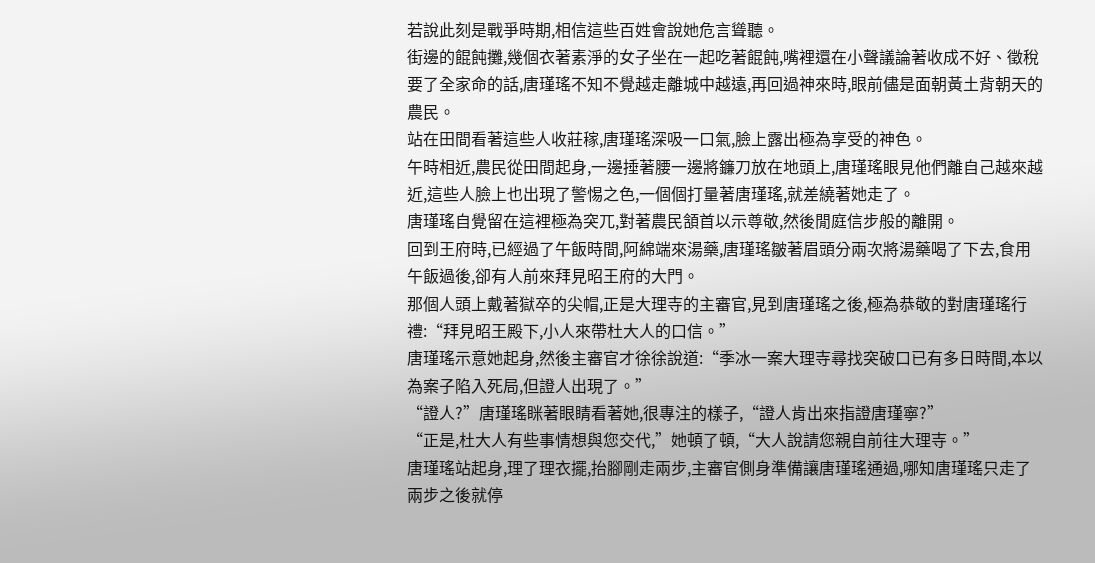若說此刻是戰爭時期,相信這些百姓會說她危言聳聽。
街邊的餛飩攤,幾個衣著素淨的女子坐在一起吃著餛飩,嘴裡還在小聲議論著收成不好、徵稅要了全家命的話,唐瑾瑤不知不覺越走離城中越遠,再回過神來時,眼前儘是面朝黃土背朝天的農民。
站在田間看著這些人收莊稼,唐瑾瑤深吸一口氣,臉上露出極為享受的神色。
午時相近,農民從田間起身,一邊捶著腰一邊將鐮刀放在地頭上,唐瑾瑤眼見他們離自己越來越近,這些人臉上也出現了警惕之色,一個個打量著唐瑾瑤,就差繞著她走了。
唐瑾瑤自覺留在這裡極為突兀,對著農民頷首以示尊敬,然後閒庭信步般的離開。
回到王府時,已經過了午飯時間,阿綿端來湯藥,唐瑾瑤皺著眉頭分兩次將湯藥喝了下去,食用午飯過後,卻有人前來拜見昭王府的大門。
那個人頭上戴著獄卒的尖帽,正是大理寺的主審官,見到唐瑾瑤之後,極為恭敬的對唐瑾瑤行禮:“拜見昭王殿下,小人來帶杜大人的口信。”
唐瑾瑤示意她起身,然後主審官才徐徐說道:“季冰一案大理寺尋找突破口已有多日時間,本以為案子陷入死局,但證人出現了。”
“證人?”唐瑾瑤眯著眼睛看著她,很專注的樣子,“證人肯出來指證唐瑾寧?”
“正是,杜大人有些事情想與您交代,”她頓了頓,“大人說請您親自前往大理寺。”
唐瑾瑤站起身,理了理衣擺,抬腳剛走兩步,主審官側身準備讓唐瑾瑤通過,哪知唐瑾瑤只走了兩步之後就停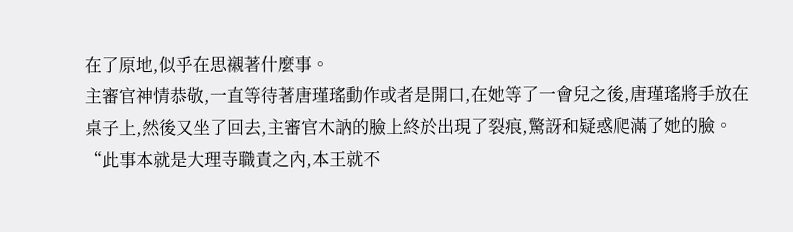在了原地,似乎在思襯著什麼事。
主審官神情恭敬,一直等待著唐瑾瑤動作或者是開口,在她等了一會兒之後,唐瑾瑤將手放在桌子上,然後又坐了回去,主審官木訥的臉上終於出現了裂痕,驚訝和疑惑爬滿了她的臉。
“此事本就是大理寺職責之內,本王就不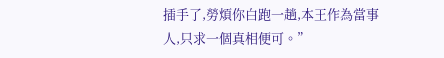插手了,勞煩你白跑一趟,本王作為當事人,只求一個真相便可。”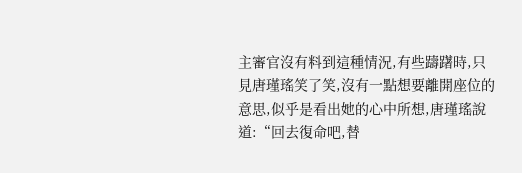主審官沒有料到這種情況,有些躊躇時,只見唐瑾瑤笑了笑,沒有一點想要離開座位的意思,似乎是看出她的心中所想,唐瑾瑤說道:“回去復命吧,替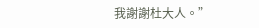我謝謝杜大人。”